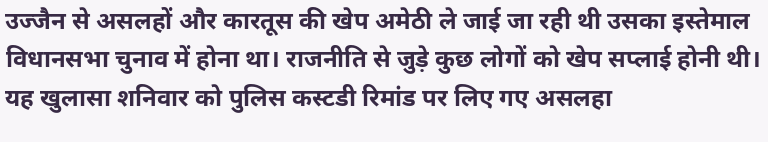उज्जैन से असलहों और कारतूस की खेप अमेठी ले जाई जा रही थी उसका इस्तेमाल विधानसभा चुनाव में होना था। राजनीति से जुड़े कुछ लोगों को खेप सप्लाई होनी थी। यह खुलासा शनिवार को पुलिस कस्टडी रिमांड पर लिए गए असलहा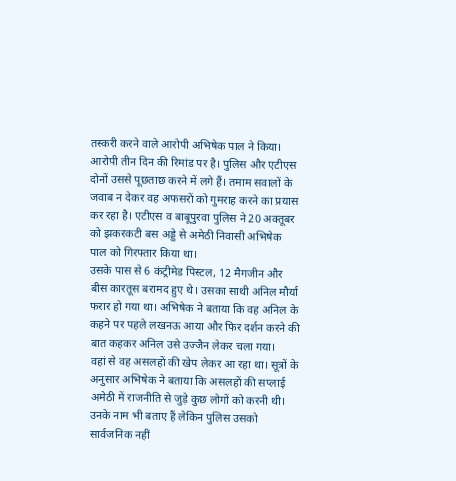तस्करी करने वाले आरोपी अभिषेक पाल ने किया।
आरोपी तीन दिन की रिमांड पर है। पुलिस और एटीएस दोनों उससे पूछताछ करने में लगे हैं। तमाम सवालों के जवाब न देकर वह अफसरों को गुमराह करने का प्रयास कर रहा है। एटीएस व बाबूपुरवा पुलिस ने 20 अक्तूबर को झकरकटी बस अड्डे से अमेठी निवासी अभिषेक पाल को गिरफ्तार किया था।
उसके पास से 6 कंट्रीमेड पिस्टल, 12 मैगजीन और बीस कारतूस बरामद हुए थे। उसका साथी अनिल मौर्या फरार हो गया था। अभिषेक ने बताया कि वह अनिल के कहने पर पहले लखनऊ आया और फिर दर्शन करने की बात कहकर अनिल उसे उज्जैन लेकर चला गया।
वहां से वह असलहों की खेप लेकर आ रहा था। सूत्रों के अनुसार अभिषेक ने बताया कि असलहों की सप्लाई अमेठी में राजनीति से जुड़े कुछ लोगों को करनी थी। उनके नाम भी बताए हैं लेकिन पुलिस उसको सार्वजनिक नहीं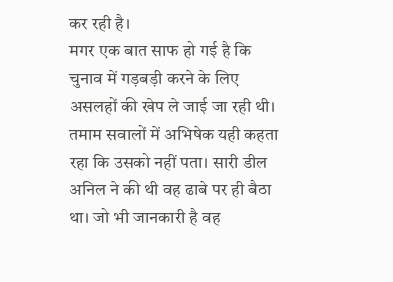कर रही है।
मगर एक बात साफ हो गई है कि चुनाव में गड़बड़ी करने के लिए असलहों की खेप ले जाई जा रही थी। तमाम सवालों में अभिषेक यही कहता रहा कि उसको नहीं पता। सारी डील अनिल ने की थी वह ढाबे पर ही बैठा था। जो भी जानकारी है वह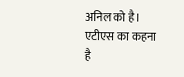अनिल को है। एटीएस का कहना है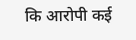कि आरोपी कई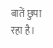बातें छुपा रहा है।